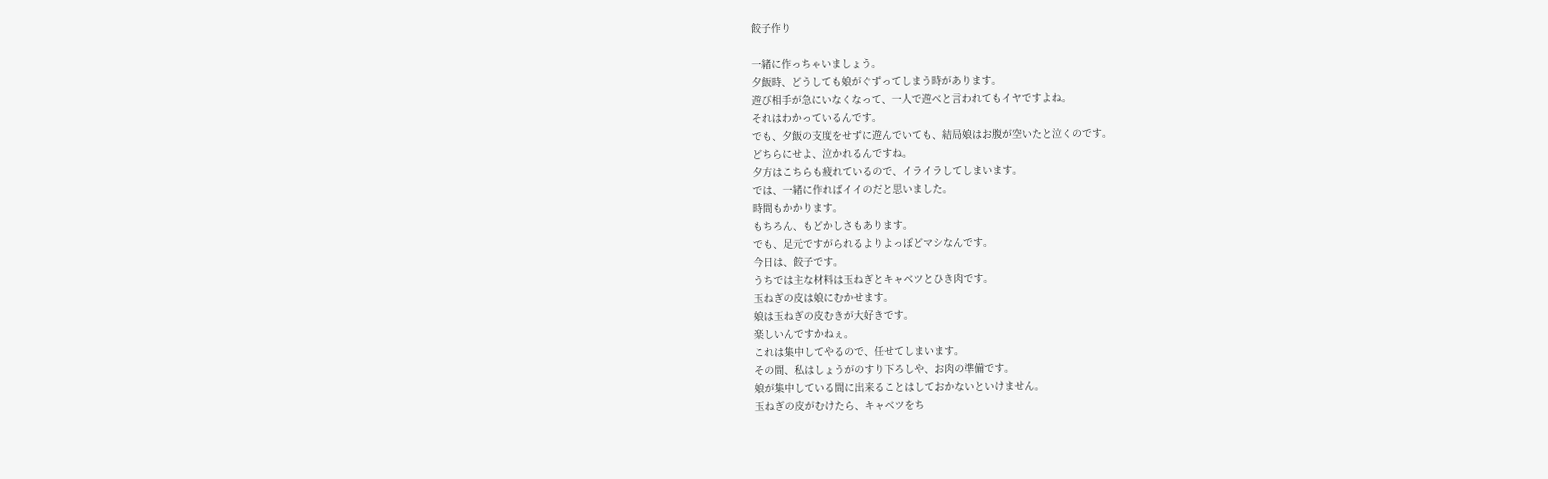餃子作り

一緒に作っちゃいましょう。
夕飯時、どうしても娘がぐずってしまう時があります。
遊び相手が急にいなくなって、一人で遊べと言われてもイヤですよね。
それはわかっているんです。
でも、夕飯の支度をせずに遊んでいても、結局娘はお腹が空いたと泣くのです。
どちらにせよ、泣かれるんですね。
夕方はこちらも疲れているので、イライラしてしまいます。
では、一緒に作ればイイのだと思いました。
時間もかかります。
もちろん、もどかしさもあります。
でも、足元ですがられるよりよっぽどマシなんです。
今日は、餃子です。
うちでは主な材料は玉ねぎとキャベツとひき肉です。
玉ねぎの皮は娘にむかせます。
娘は玉ねぎの皮むきが大好きです。
楽しいんですかねぇ。
これは集中してやるので、任せてしまいます。
その間、私はしょうがのすり下ろしや、お肉の準備です。
娘が集中している間に出来ることはしておかないといけません。
玉ねぎの皮がむけたら、キャベツをち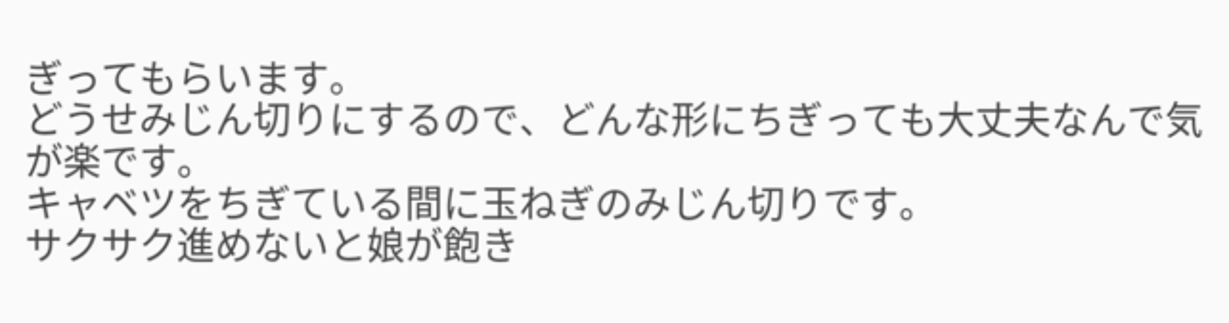ぎってもらいます。
どうせみじん切りにするので、どんな形にちぎっても大丈夫なんで気が楽です。
キャベツをちぎている間に玉ねぎのみじん切りです。
サクサク進めないと娘が飽き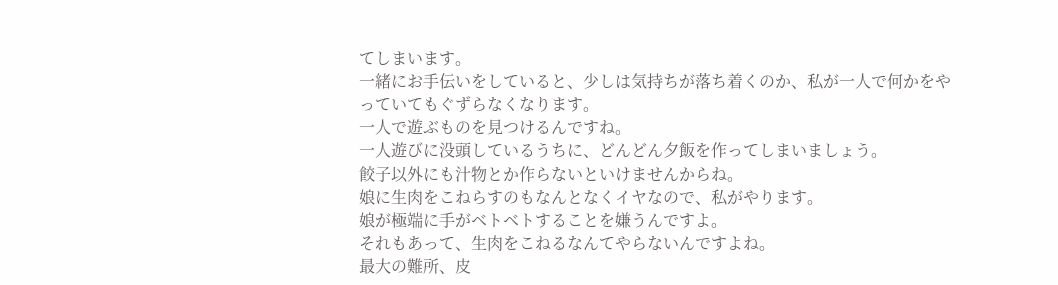てしまいます。
一緒にお手伝いをしていると、少しは気持ちが落ち着くのか、私が一人で何かをやっていてもぐずらなくなります。
一人で遊ぶものを見つけるんですね。
一人遊びに没頭しているうちに、どんどん夕飯を作ってしまいましょう。
餃子以外にも汁物とか作らないといけませんからね。
娘に生肉をこねらすのもなんとなくイヤなので、私がやります。
娘が極端に手がベトベトすることを嫌うんですよ。
それもあって、生肉をこねるなんてやらないんですよね。
最大の難所、皮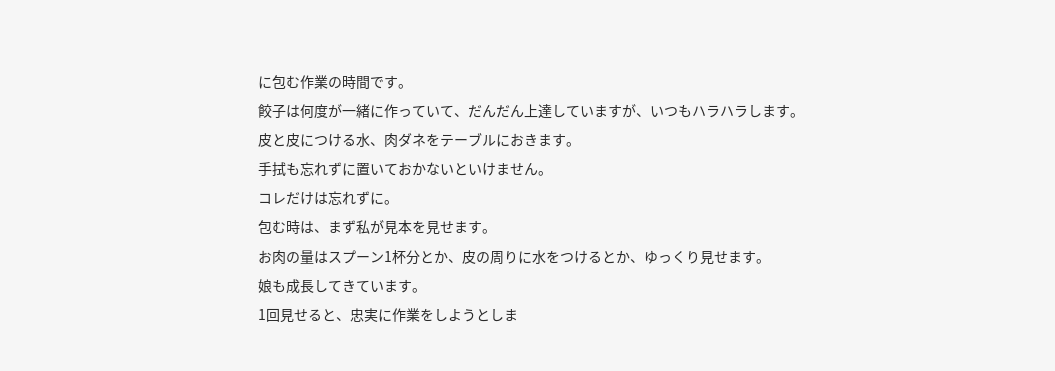に包む作業の時間です。
餃子は何度が一緒に作っていて、だんだん上達していますが、いつもハラハラします。
皮と皮につける水、肉ダネをテーブルにおきます。
手拭も忘れずに置いておかないといけません。
コレだけは忘れずに。
包む時は、まず私が見本を見せます。
お肉の量はスプーン1杯分とか、皮の周りに水をつけるとか、ゆっくり見せます。
娘も成長してきています。
1回見せると、忠実に作業をしようとしま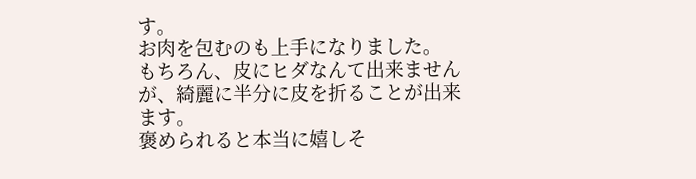す。
お肉を包むのも上手になりました。
もちろん、皮にヒダなんて出来ませんが、綺麗に半分に皮を折ることが出来ます。
褒められると本当に嬉しそ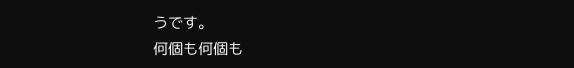うです。
何個も何個も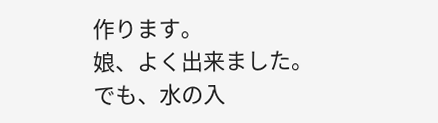作ります。
娘、よく出来ました。
でも、水の入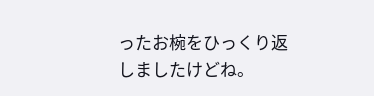ったお椀をひっくり返しましたけどね。